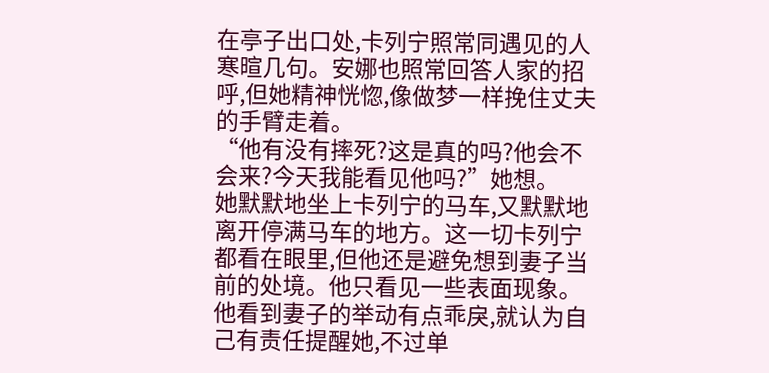在亭子出口处,卡列宁照常同遇见的人寒暄几句。安娜也照常回答人家的招呼,但她精神恍惚,像做梦一样挽住丈夫的手臂走着。
“他有没有摔死?这是真的吗?他会不会来?今天我能看见他吗?”她想。
她默默地坐上卡列宁的马车,又默默地离开停满马车的地方。这一切卡列宁都看在眼里,但他还是避免想到妻子当前的处境。他只看见一些表面现象。他看到妻子的举动有点乖戾,就认为自己有责任提醒她,不过单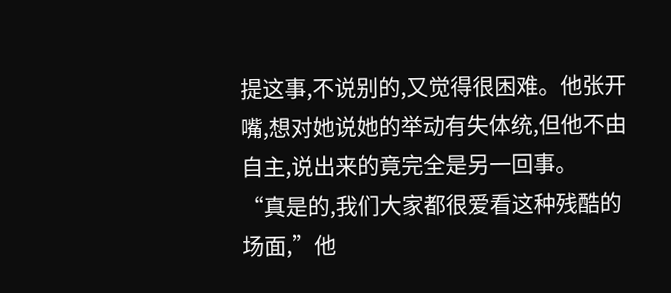提这事,不说别的,又觉得很困难。他张开嘴,想对她说她的举动有失体统,但他不由自主,说出来的竟完全是另一回事。
“真是的,我们大家都很爱看这种残酷的场面,”他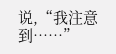说,“我注意到……”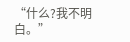“什么?我不明白。”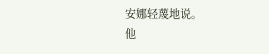安娜轻蔑地说。
他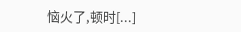恼火了,顿时[...]